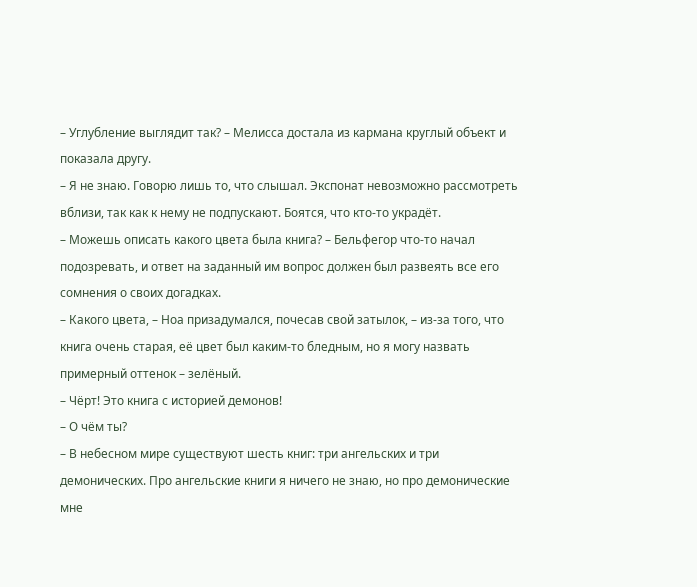– Углубление выглядит так? – Мелисса достала из кармана круглый объект и показала другу.
– Я не знаю. Говорю лишь то, что слышал. Экспонат невозможно рассмотреть вблизи, так как к нему не подпускают. Боятся, что кто-то украдёт.
– Можешь описать какого цвета была книга? – Бельфегор что-то начал подозревать, и ответ на заданный им вопрос должен был развеять все его сомнения о своих догадках.
– Какого цвета, – Ноа призадумался, почесав свой затылок, – из-за того, что книга очень старая, её цвет был каким-то бледным, но я могу назвать примерный оттенок – зелёный.
– Чёрт! Это книга с историей демонов!
– О чём ты?
– В небесном мире существуют шесть книг: три ангельских и три демонических. Про ангельские книги я ничего не знаю, но про демонические мне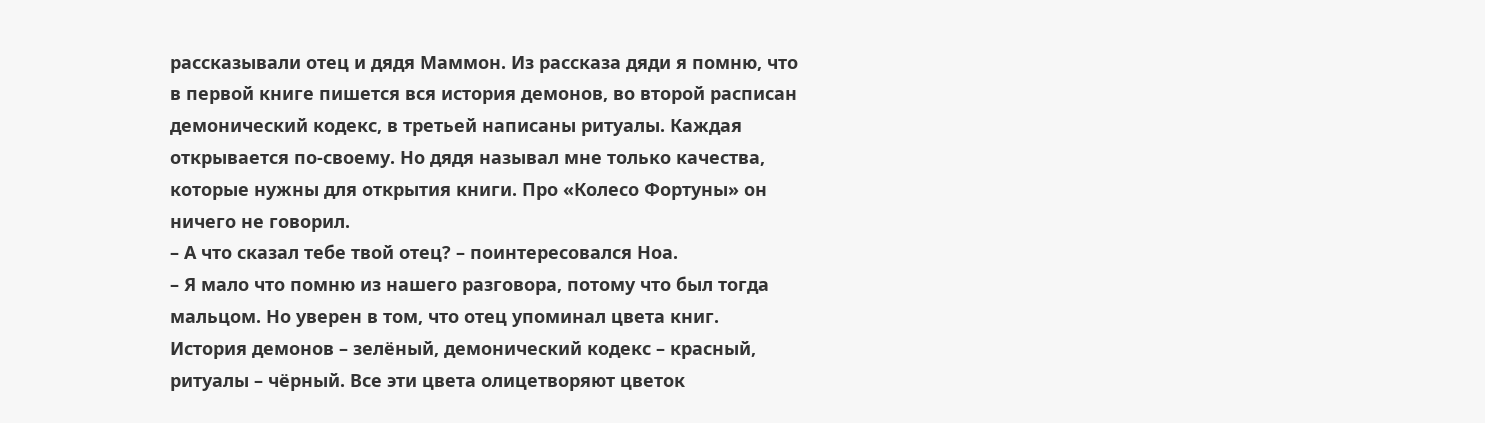рассказывали отец и дядя Маммон. Из рассказа дяди я помню, что в первой книге пишется вся история демонов, во второй расписан демонический кодекс, в третьей написаны ритуалы. Каждая открывается по-своему. Но дядя называл мне только качества, которые нужны для открытия книги. Про «Колесо Фортуны» он ничего не говорил.
– А что сказал тебе твой отец? – поинтересовался Ноа.
– Я мало что помню из нашего разговора, потому что был тогда мальцом. Но уверен в том, что отец упоминал цвета книг. История демонов – зелёный, демонический кодекс – красный, ритуалы – чёрный. Все эти цвета олицетворяют цветок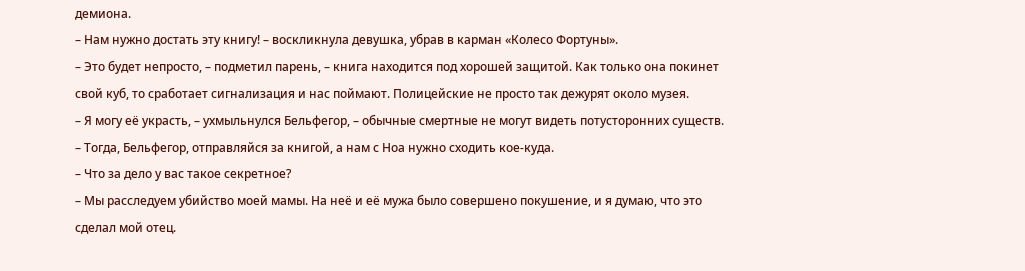демиона.
– Нам нужно достать эту книгу! – воскликнула девушка, убрав в карман «Колесо Фортуны».
– Это будет непросто, – подметил парень, – книга находится под хорошей защитой. Как только она покинет свой куб, то сработает сигнализация и нас поймают. Полицейские не просто так дежурят около музея.
– Я могу её украсть, – ухмыльнулся Бельфегор, – обычные смертные не могут видеть потусторонних существ.
– Тогда, Бельфегор, отправляйся за книгой, а нам с Ноа нужно сходить кое-куда.
– Что за дело у вас такое секретное?
– Мы расследуем убийство моей мамы. На неё и её мужа было совершено покушение, и я думаю, что это сделал мой отец.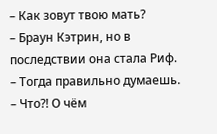– Как зовут твою мать?
– Браун Кэтрин, но в последствии она стала Риф.
– Тогда правильно думаешь.
– Что?! О чём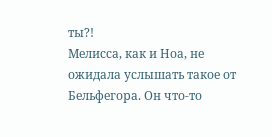ты?!
Мелисса, как и Ноа, не ожидала услышать такое от Бельфегора. Он что-то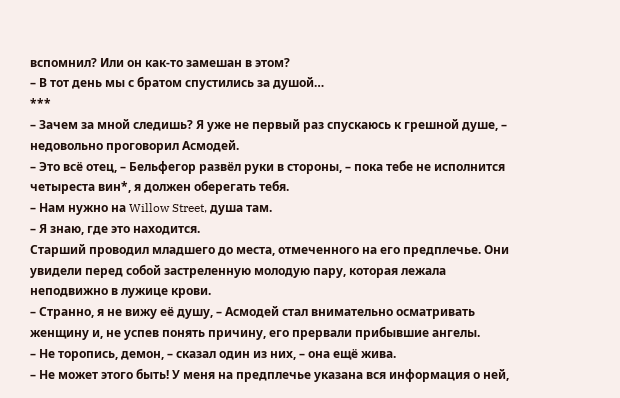вспомнил? Или он как-то замешан в этом?
– В тот день мы с братом спустились за душой…
***
– Зачем за мной следишь? Я уже не первый раз спускаюсь к грешной душе, – недовольно проговорил Асмодей.
– Это всё отец, – Бельфегор развёл руки в стороны, – пока тебе не исполнится четыреста вин*, я должен оберегать тебя.
– Нам нужно на Willow Street, душа там.
– Я знаю, где это находится.
Старший проводил младшего до места, отмеченного на его предплечье. Они увидели перед собой застреленную молодую пару, которая лежала неподвижно в лужице крови.
– Странно, я не вижу её душу, – Асмодей стал внимательно осматривать женщину и, не успев понять причину, его прервали прибывшие ангелы.
– Не торопись, демон, – сказал один из них, – она ещё жива.
– Не может этого быть! У меня на предплечье указана вся информация о ней,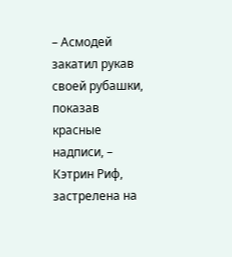– Асмодей закатил рукав своей рубашки, показав красные надписи, – Кэтрин Риф, застрелена на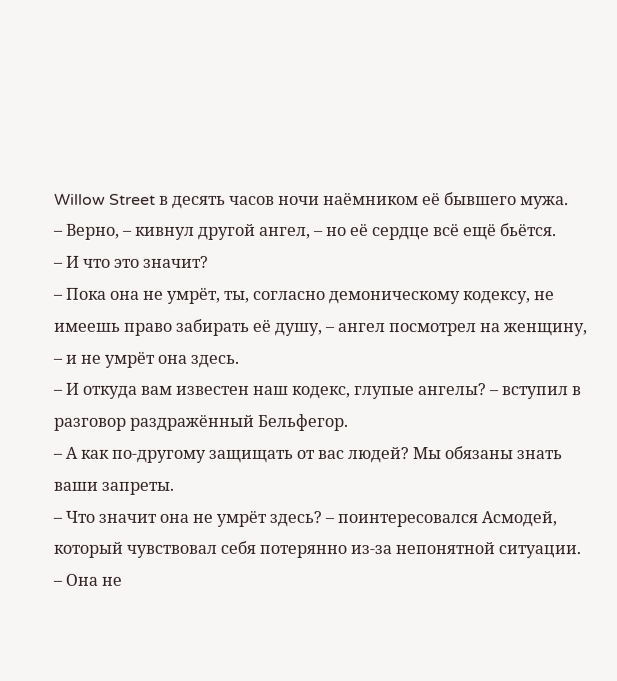Willow Street в десять часов ночи наёмником её бывшего мужа.
– Верно, – кивнул другой ангел, – но её сердце всё ещё бьётся.
– И что это значит?
– Пока она не умрёт, ты, согласно демоническому кодексу, не имеешь право забирать её душу, – ангел посмотрел на женщину, – и не умрёт она здесь.
– И откуда вам известен наш кодекс, глупые ангелы? – вступил в разговор раздражённый Бельфегор.
– А как по-другому защищать от вас людей? Мы обязаны знать ваши запреты.
– Что значит она не умрёт здесь? – поинтересовался Асмодей, который чувствовал себя потерянно из-за непонятной ситуации.
– Она не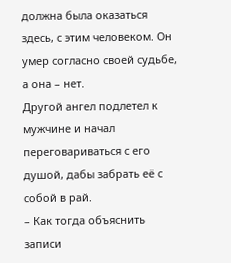должна была оказаться здесь, с этим человеком. Он умер согласно своей судьбе, а она – нет.
Другой ангел подлетел к мужчине и начал переговариваться с его душой, дабы забрать её с собой в рай.
– Как тогда объяснить записи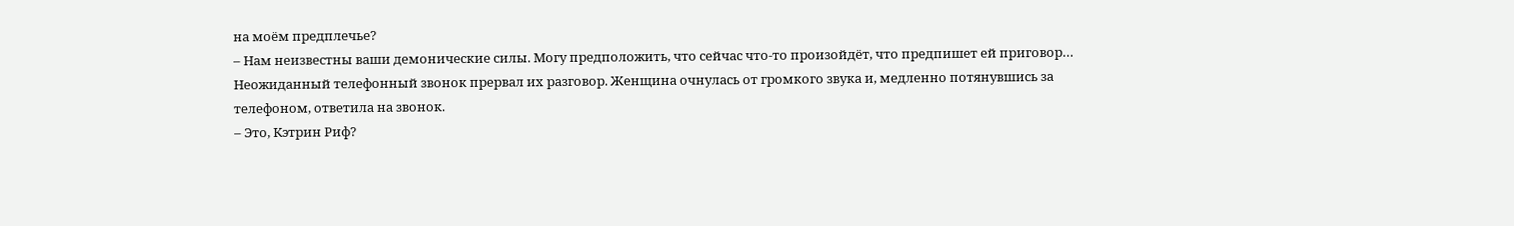на моём предплечье?
– Нам неизвестны ваши демонические силы. Могу предположить, что сейчас что-то произойдёт, что предпишет ей приговор…
Неожиданный телефонный звонок прервал их разговор. Женщина очнулась от громкого звука и, медленно потянувшись за телефоном, ответила на звонок.
– Это, Кэтрин Риф?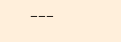–––